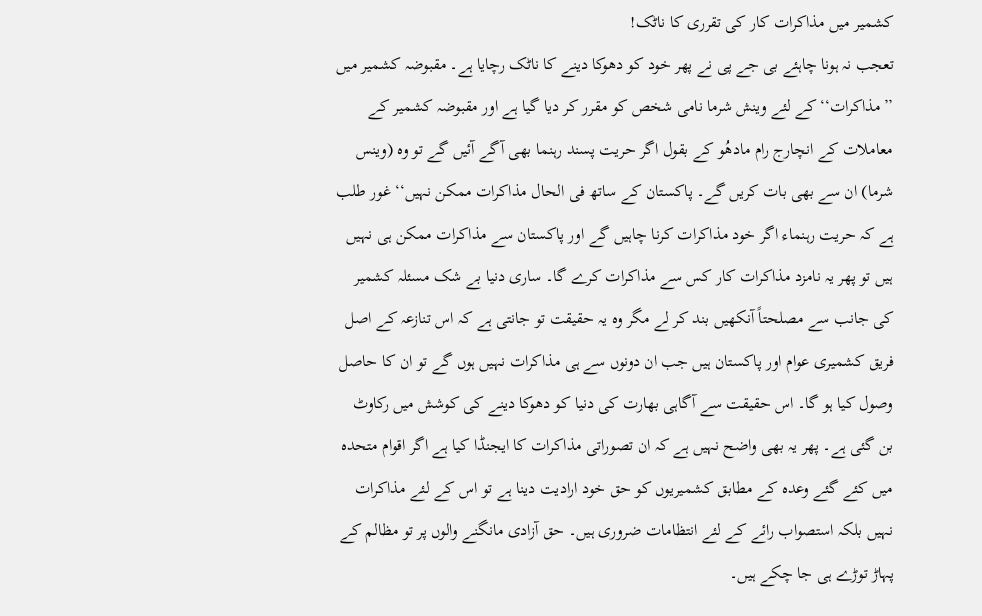کشمیر میں مذاکرات کار کی تقرری کا ناٹک!
تعجب نہ ہونا چاہئے بی جے پی نے پھر خود کو دھوکا دینے کا ناٹک رچایا ہے۔ مقبوضہ کشمیر میں ’’مذاکرات‘‘ کے لئے وینش شرما نامی شخص کو مقرر کر دیا گیا ہے اور مقبوضہ کشمیر کے معاملات کے انچارج رام مادھُو کے بقول اگر حریت پسند رہنما بھی آگے آئیں گے تو وہ (وینس شرما) ان سے بھی بات کریں گے۔ پاکستان کے ساتھ فی الحال مذاکرات ممکن نہیں‘‘ غور طلب ہے کہ حریت رہنماء اگر خود مذاکرات کرنا چاہیں گے اور پاکستان سے مذاکرات ممکن ہی نہیں ہیں تو پھر یہ نامزد مذاکرات کار کس سے مذاکرات کرے گا۔ ساری دنیا بے شک مسئلہ کشمیر کی جانب سے مصلحتاً آنکھیں بند کر لے مگر وہ یہ حقیقت تو جانتی ہے کہ اس تنازعہ کے اصل فریق کشمیری عوام اور پاکستان ہیں جب ان دونوں سے ہی مذاکرات نہیں ہوں گے تو ان کا حاصل وصول کیا ہو گا۔ اس حقیقت سے آگاہی بھارت کی دنیا کو دھوکا دینے کی کوشش میں رکاوٹ بن گئی ہے۔ پھر یہ بھی واضح نہیں ہے کہ ان تصوراتی مذاکرات کا ایجنڈا کیا ہے اگر اقوام متحدہ میں کئے گئے وعدہ کے مطابق کشمیریوں کو حق خود ارادیت دینا ہے تو اس کے لئے مذاکرات نہیں بلکہ استصواب رائے کے لئے انتظامات ضروری ہیں۔ حق آزادی مانگنے والوں پر تو مظالم کے پہاڑ توڑے ہی جا چکے ہیں۔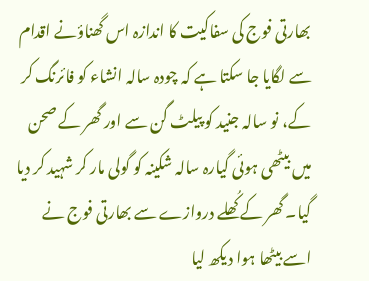بھارتی فوج کی سفاکیت کا اندازہ اس گھناؤنے اقدام سے لگایا جا سکتا ہے کہ چودہ سالہ انشاء کو فائرنگ کر کے، نو سالہ جنید کو پیلٹ گن سے اور گھر کے صحن میں بیٹھی ہوئی گیارہ سالہ شکینہ کو گولی مار کر شہید کر دیا گیا۔ گھر کے کُھلے دروازے سے بھارتی فوج نے اسے بیٹھا ہوا دیکھ لیا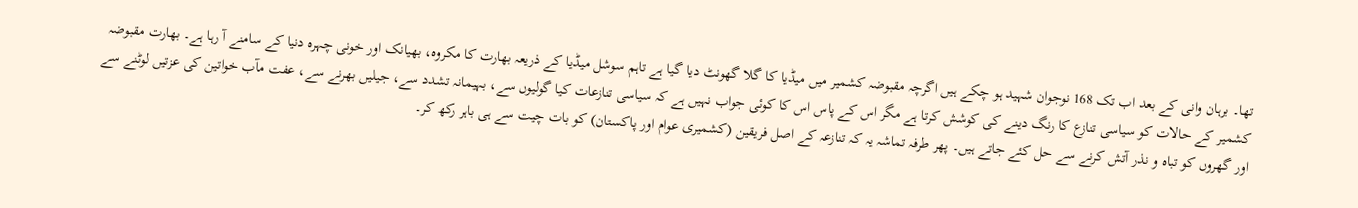تھا۔ برہان وانی کے بعد اب تک 168 نوجوان شہید ہو چکے ہیں اگرچہ مقبوضہ کشمیر میں میڈیا کا گلا گھونٹ دیا گیا ہے تاہم سوشل میڈیا کے ذریعہ بھارت کا مکروہ، بھیانک اور خونی چہرہ دنیا کے سامنے آ رہا ہے۔ بھارت مقبوضہ کشمیر کے حالات کو سیاسی تنازع کا رنگ دینے کی کوشش کرتا ہے مگر اس کے پاس اس کا کوئی جواب نہیں ہے کہ سیاسی تنازعات کیا گولیوں سے، بہیمانہ تشدد سے، جیلیں بھرنے سے، عفت مآب خواتین کی عزتیں لوٹنے سے اور گھروں کو تباہ و نذر آتش کرنے سے حل کئے جاتے ہیں۔ پھر طرفہ تماشہ یہ کہ تنازعہ کے اصل فریقین (کشمیری عوام اور پاکستان) کو بات چیت سے ہی باہر رکھ کر۔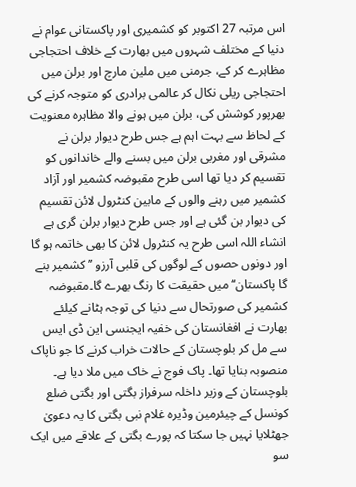اس مرتبہ 27 اکتوبر کو کشمیری اور پاکستانی عوام نے دنیا کے مختلف شہروں میں بھارت کے خلاف احتجاجی مظاہرے کر کے، جرمنی میں ملین مارچ اور برلن میں احتجاجی ریلی نکال کر عالمی برادری کو متوجہ کرنے کی بھرپور کوشش کی، برلن میں ہونے والا مظاہرہ معنویت کے لحاظ سے بہت اہم ہے جس طرح دیوار برلن نے مشرقی اور مغربی برلن میں بسنے والے خاندانوں کو تقسیم کر دیا تھا اسی طرح مقبوضہ کشمیر اور آزاد کشمیر میں رہنے والوں کے مابین کنٹرول لائن تقسیم کی دیوار بن گئی ہے اور جس طرح دیوار برلن گری ہے انشاء اللہ اسی طرح یہ کنٹرول لائن کا بھی خاتمہ ہو گا اور دونوں حصوں کے لوگوں کی قلبی آرزو ’’کشمیر بنے گا پاکستان‘‘ میں حقیقت کا رنگ بھرے گا۔مقبوضہ کشمیر کی صورتحال سے دنیا کی توجہ ہٹانے کیلئے بھارت نے افغانستان کی خفیہ ایجنسی این ڈی ایس سے مل کر بلوچستان کے حالات خراب کرنے کا جو ناپاک منصوبہ بنایا تھا۔ پاک فوج نے خاک میں ملا دیا ہے۔ بلوچستان کے وزیر داخلہ سرفراز بگتی اور بگتی ضلع کونسل کے چیئرمین وڈیرہ غلام نبی بگتی کا یہ دعویٰ جھٹلایا نہیں جا سکتا کہ پورے بگتی کے علاقے میں ایک سو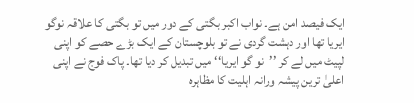ایک فیصد امن ہے۔ نواب اکبر بگتی کے دور میں تو بگتی کا علاقہ نوگو ایریا تھا اور دہشت گردی نے تو بلوچستان کے ایک بڑے حصے کو اپنی لپیٹ میں لے کر ’’نو گو ایریا‘‘ میں تبدیل کر دیا تھا۔ پاک فوج نے اپنی اعلیٰ ترین پیشہ ورانہ اہلیت کا مظاہرہ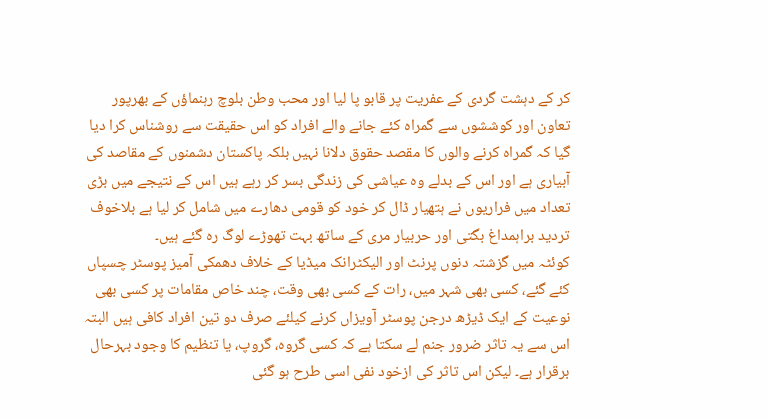کر کے دہشت گردی کے عفریت پر قابو پا لیا اور محب وطن بلوچ رہنماؤں کے بھرپور تعاون اور کوششوں سے گمراہ کئے جانے والے افراد کو اس حقیقت سے روشناس کرا دیا گیا کہ گمراہ کرنے والوں کا مقصد حقوق دلانا نہیں بلکہ پاکستان دشمنوں کے مقاصد کی آبیاری ہے اور اس کے بدلے وہ عیاشی کی زندگی بسر کر رہے ہیں اس کے نتیجے میں بڑی تعداد میں فراریوں نے ہتھیار ڈال کر خود کو قومی دھارے میں شامل کر لیا ہے بلاخوف تردید براہمداغ بگتی اور حربیار مری کے ساتھ بہت تھوڑے لوگ رہ گئے ہیں۔
کوئٹہ میں گزشتہ دنوں پرنٹ اور الیکٹرانک میڈیا کے خلاف دھمکی آمیز پوسٹر چسپاں کئے گئے، کسی بھی شہر میں، رات کے کسی بھی وقت، چند خاص مقامات پر کسی بھی نوعیت کے ایک ڈیڑھ درجن پوسٹر آویزاں کرنے کیلئے صرف دو تین افراد کافی ہیں البتہ اس سے یہ تاثر ضرور جنم لے سکتا ہے کہ کسی گروہ، گروپ، یا تنظیم کا وجود بہرحال برقرار ہے۔ لیکن اس تاثر کی ازخود نفی اسی طرح ہو گئی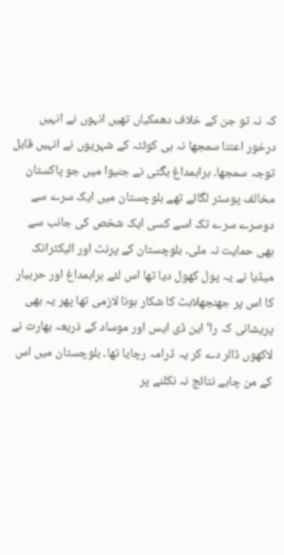کہ نہ تو جن کے خلاف دھمکیاں تھیں انہوں نے انہیں درخور اعتنا سمجھا نہ ہی کوئٹہ کے شہریوں نے انہیں قابل توجہ سمجھا۔ براہمداغ بگتی نے جنیوا میں جو پاکستان مخالف پوسٹر لگائے تھے بلوچستان میں ایک سرے سے دوسرے سرے تک اسے کسی ایک شخص کی جانب سے بھی حمایت نہ ملی۔ بلوچستان کے پرنٹ اور الیکٹرانک میڈیا نے یہ پول کھول دیا تھا اس لئے براہمداغ اور حربیار کا اس پر جھنجھلاہٹ کا شکار ہونا لازمی تھا پھر یہ بھی پریشانی کہ را‘ این ڈی ایس اور موساد کے ذریعہ بھارت نے لاکھوں ڈالر دے کر یہ ڈرامہ رچایا تھا۔ بلوچستان میں اس کے من چاہے نتائج نہ نکلنے پر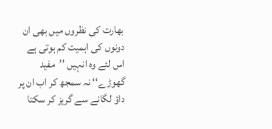بھارت کی نظروں میں بھی ان دونوں کی اہمیت کم ہوتی ہے اس لئے وہ انہیں ’’مفید گھوڑے‘‘ نہ سمجھ کر اب ان پر داؤ لگانے سے گریز کر سکتا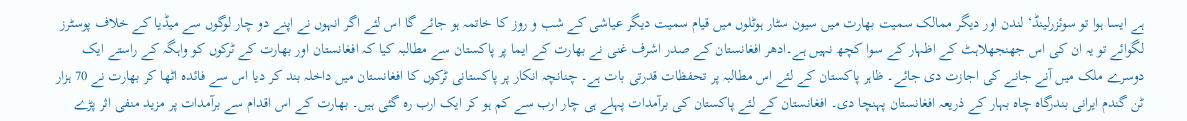ہے ایسا ہوا تو سوئزرلینڈ‘ لندن اور دیگر ممالک سمیت بھارت میں سیون سٹار ہوٹلوں میں قیام سمیت دیگر عیاشی کے شب و روز کا خاتمہ ہو جائے گا اس لئے اگر انہوں نے اپنے دو چار لوگوں سے میڈیا کے خلاف پوسٹرز لگوائے تو یہ ان کی اس جھنجھلاہٹ کے اظہار کے سوا کچھ نہیں ہے۔ادھر افغانستان کے صدر اشرف غنی نے بھارت کے ایما پر پاکستان سے مطالبہ کیا کہ افغانستان اور بھارت کے ٹرکوں کو واہگہ کے راستے ایک دوسرے ملک میں آنے جانے کی اجازت دی جائے۔ ظاہر پاکستان کے لئے اس مطالبہ پر تحفظات قدرتی بات ہے۔ چنانچہ انکار پر پاکستانی ٹرکوں کا افغانستان میں داخلہ بند کر دیا اس سے فائدہ اٹھا کر بھارت نے 70 ہزار ٹن گندم ایرانی بندرگاہ چاہ بہار کے ذریعہ افغانستان پہنچا دی۔ افغانستان کے لئے پاکستان کی برآمدات پہلے ہی چار ارب سے کم ہو کر ایک ارب رہ گئی ہیں۔ بھارت کے اس اقدام سے برآمدات پر مزید منفی اثر پڑے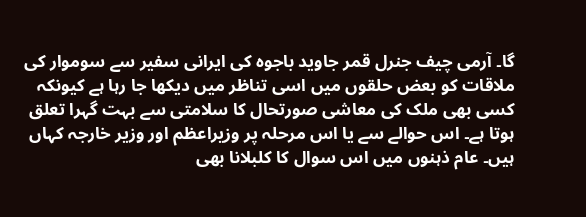گا۔ آرمی چیف جنرل قمر جاوید باجوہ کی ایرانی سفیر سے سوموار کی ملاقات کو بعض حلقوں میں اسی تناظر میں دیکھا جا رہا ہے کیونکہ کسی بھی ملک کی معاشی صورتحال کا سلامتی سے بہت گہرا تعلق ہوتا ہے۔ اس حوالے سے یا اس مرحلہ پر وزیراعظم اور وزیر خارجہ کہاں ہیں۔ عام ذہنوں میں اس سوال کا کلبلانا بھی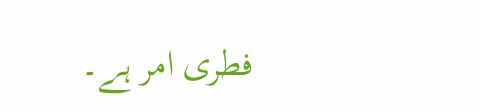فطری امر ہے۔